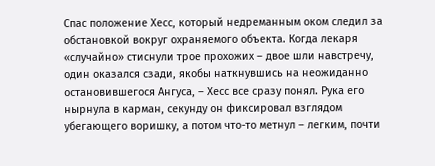Спас положение Хесс, который недреманным оком следил за обстановкой вокруг охраняемого объекта. Когда лекаря «случайно» стиснули трое прохожих – двое шли навстречу, один оказался сзади, якобы наткнувшись на неожиданно остановившегося Ангуса, – Хесс все сразу понял. Рука его нырнула в карман, секунду он фиксировал взглядом убегающего воришку, а потом что-то метнул – легким, почти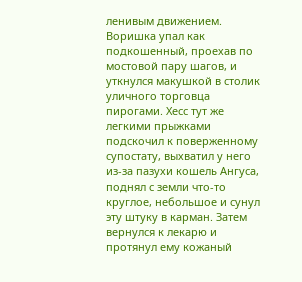ленивым движением. Воришка упал как подкошенный, проехав по мостовой пару шагов, и уткнулся макушкой в столик уличного торговца пирогами. Хесс тут же легкими прыжками подскочил к поверженному супостату, выхватил у него из-за пазухи кошель Ангуса, поднял с земли что-то круглое, небольшое и сунул эту штуку в карман. Затем вернулся к лекарю и протянул ему кожаный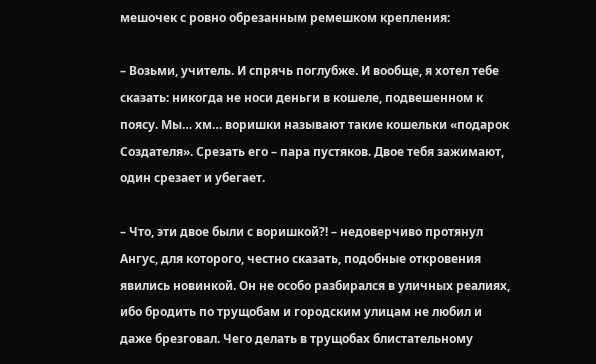мешочек с ровно обрезанным ремешком крепления:

– Возьми, учитель. И спрячь поглубже. И вообще, я хотел тебе сказать: никогда не носи деньги в кошеле, подвешенном к поясу. Мы… хм… воришки называют такие кошельки «подарок Создателя». Срезать его – пара пустяков. Двое тебя зажимают, один срезает и убегает.

– Что, эти двое были с воришкой?! – недоверчиво протянул Ангус, для которого, честно сказать, подобные откровения явились новинкой. Он не особо разбирался в уличных реалиях, ибо бродить по трущобам и городским улицам не любил и даже брезговал. Чего делать в трущобах блистательному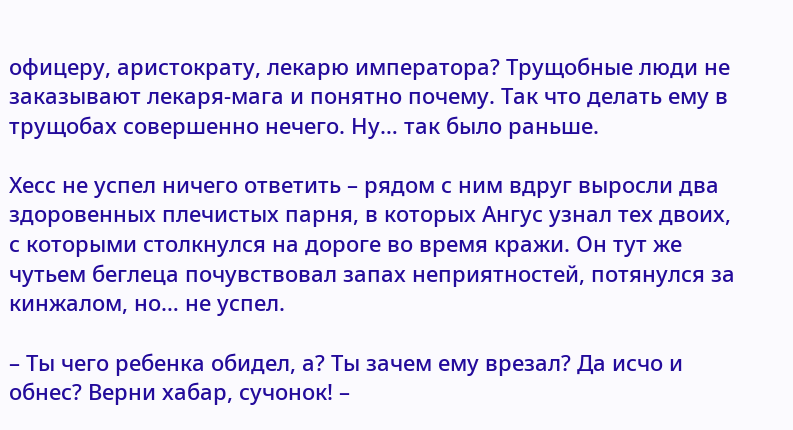офицеру, аристократу, лекарю императора? Трущобные люди не заказывают лекаря-мага и понятно почему. Так что делать ему в трущобах совершенно нечего. Ну… так было раньше.

Хесс не успел ничего ответить – рядом с ним вдруг выросли два здоровенных плечистых парня, в которых Ангус узнал тех двоих, с которыми столкнулся на дороге во время кражи. Он тут же чутьем беглеца почувствовал запах неприятностей, потянулся за кинжалом, но… не успел.

– Ты чего ребенка обидел, а? Ты зачем ему врезал? Да исчо и обнес? Верни хабар, сучонок! –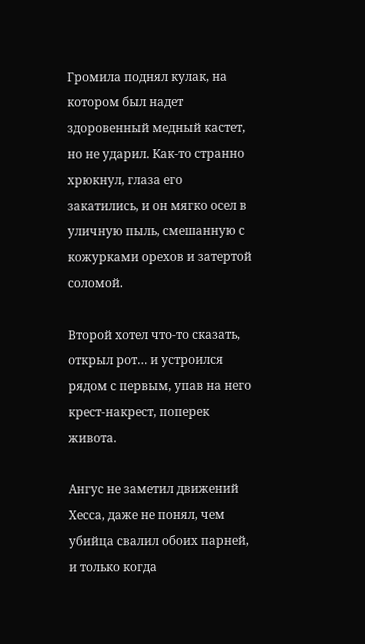Громила поднял кулак, на котором был надет здоровенный медный кастет, но не ударил. Как-то странно хрюкнул, глаза его закатились, и он мягко осел в уличную пыль, смешанную с кожурками орехов и затертой соломой.

Второй хотел что-то сказать, открыл рот… и устроился рядом с первым, упав на него крест-накрест, поперек живота.

Ангус не заметил движений Хесса, даже не понял, чем убийца свалил обоих парней, и только когда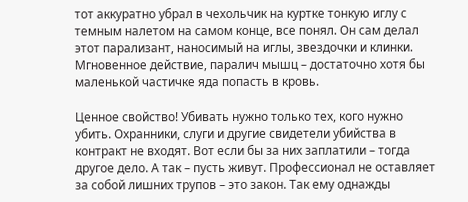тот аккуратно убрал в чехольчик на куртке тонкую иглу с темным налетом на самом конце, все понял. Он сам делал этот парализант, наносимый на иглы, звездочки и клинки. Мгновенное действие, паралич мышц – достаточно хотя бы маленькой частичке яда попасть в кровь.

Ценное свойство! Убивать нужно только тех, кого нужно убить. Охранники, слуги и другие свидетели убийства в контракт не входят. Вот если бы за них заплатили – тогда другое дело. А так – пусть живут. Профессионал не оставляет за собой лишних трупов – это закон. Так ему однажды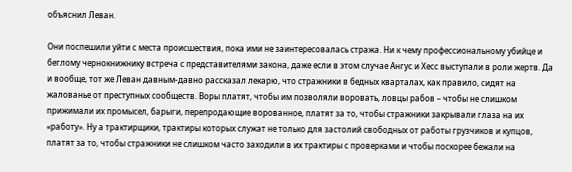объяснил Леван.

Они поспешили уйти с места происшествия, пока ими не заинтересовалась стража. Ни к чему профессиональному убийце и беглому чернокнижнику встреча с представителями закона, даже если в этом случае Ангус и Хесс выступали в роли жертв. Да и вообще, тот же Леван давным-давно рассказал лекарю, что стражники в бедных кварталах, как правило, сидят на жалованье от преступных сообществ. Воры платят, чтобы им позволяли воровать, ловцы рабов – чтобы не слишком прижимали их промысел, барыги, перепродающие ворованное, платят за то, чтобы стражники закрывали глаза на их «работу». Ну а трактирщики, трактиры которых служат не только для застолий свободных от работы грузчиков и купцов, платят за то, чтобы стражники не слишком часто заходили в их трактиры с проверками и чтобы поскорее бежали на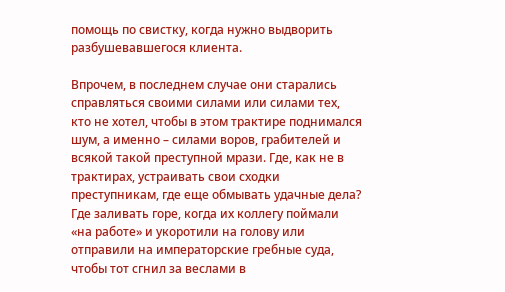помощь по свистку, когда нужно выдворить разбушевавшегося клиента.

Впрочем, в последнем случае они старались справляться своими силами или силами тех, кто не хотел, чтобы в этом трактире поднимался шум, а именно – силами воров, грабителей и всякой такой преступной мрази. Где, как не в трактирах, устраивать свои сходки преступникам, где еще обмывать удачные дела? Где заливать горе, когда их коллегу поймали «на работе» и укоротили на голову или отправили на императорские гребные суда, чтобы тот сгнил за веслами в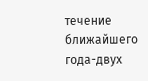течение ближайшего года-двух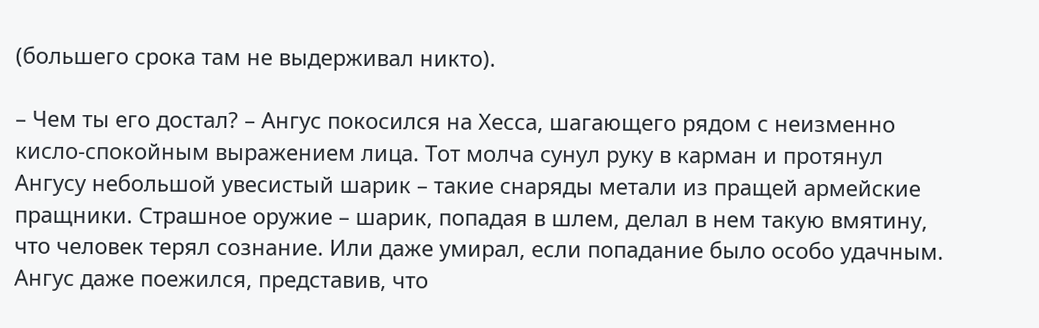(большего срока там не выдерживал никто).

– Чем ты его достал? – Ангус покосился на Хесса, шагающего рядом с неизменно кисло-спокойным выражением лица. Тот молча сунул руку в карман и протянул Ангусу небольшой увесистый шарик – такие снаряды метали из пращей армейские пращники. Страшное оружие – шарик, попадая в шлем, делал в нем такую вмятину, что человек терял сознание. Или даже умирал, если попадание было особо удачным. Ангус даже поежился, представив, что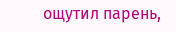ощутил парень,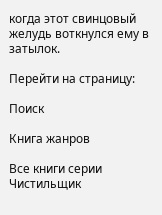когда этот свинцовый желудь воткнулся ему в затылок.

Перейти на страницу:

Поиск

Книга жанров

Все книги серии Чистильщик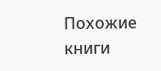Похожие книги